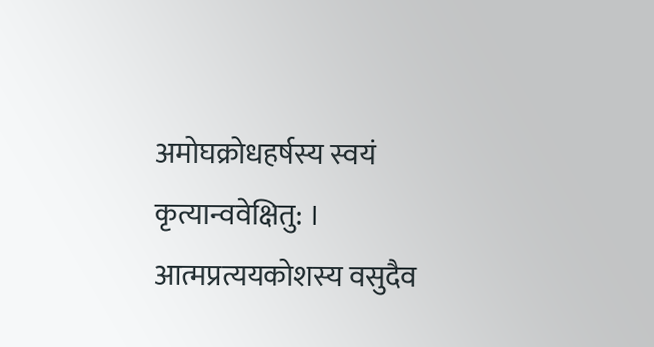अमोघक्रोधहर्षस्य स्वयं कृत्यान्ववेक्षितु: । आत्मप्रत्ययकोशस्य वसुदैव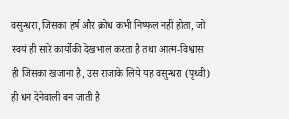वसुन्धरा,जिसका हर्ष और क्रोध कभी निष्फल नहीं होता, जो स्वयं ही सारे कार्योकी देखभाल करता है तथा आत्म-विश्वास ही जिसका खजाना है, उस राजाके लिये यह वसुन्धरा (पृथ्वी) ही धन देनेवाली बन जाती है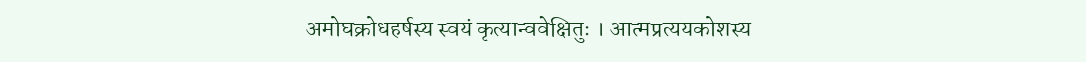अमोघक्रोधहर्षस्य स्वयं कृत्यान्ववेक्षितुः । आत्मप्रत्ययकोशस्य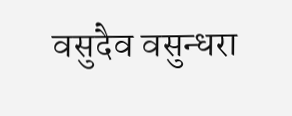वसुदैव वसुन्धरा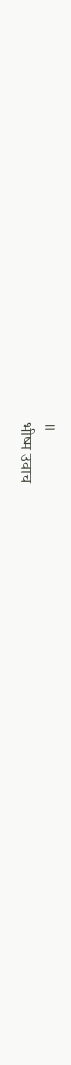॥
भीष्म उवाच